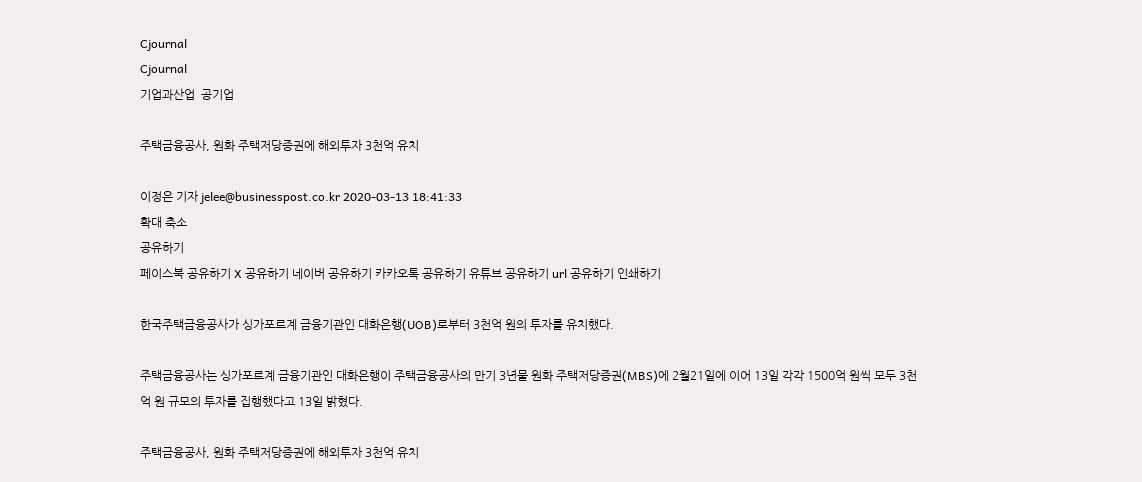Cjournal
Cjournal
기업과산업  공기업

주택금융공사, 원화 주택저당증권에 해외투자 3천억 유치

이정은 기자 jelee@businesspost.co.kr 2020-03-13 18:41:33
확대 축소
공유하기
페이스북 공유하기 X 공유하기 네이버 공유하기 카카오톡 공유하기 유튜브 공유하기 url 공유하기 인쇄하기

한국주택금융공사가 싱가포르계 금융기관인 대화은행(UOB)로부터 3천억 원의 투자를 유치했다.

주택금융공사는 싱가포르계 금융기관인 대화은행이 주택금융공사의 만기 3년물 원화 주택저당증권(MBS)에 2월21일에 이어 13일 각각 1500억 원씩 모두 3천억 원 규모의 투자를 집행했다고 13일 밝혔다.

주택금융공사, 원화 주택저당증권에 해외투자 3천억 유치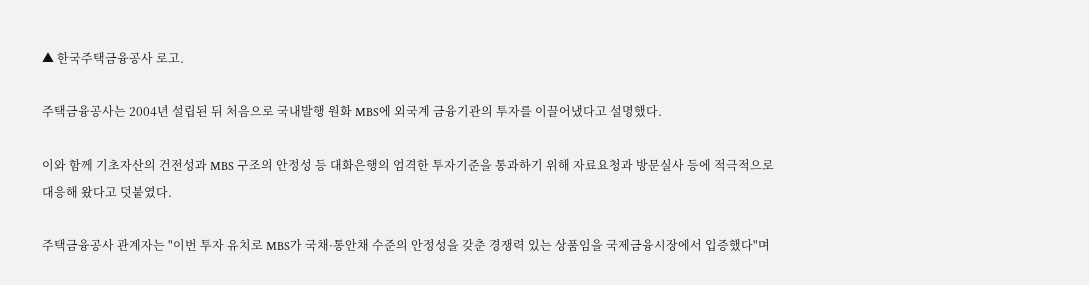▲ 한국주택금융공사 로고.

주택금융공사는 2004년 설립된 뒤 처음으로 국내발행 원화 MBS에 외국계 금융기관의 투자를 이끌어냈다고 설명했다.

이와 함께 기초자산의 건전성과 MBS 구조의 안정성 등 대화은행의 엄격한 투자기준을 통과하기 위해 자료요청과 방문실사 등에 적극적으로 대응해 왔다고 덧붙였다.

주택금융공사 관계자는 "이번 투자 유치로 MBS가 국채·통안채 수준의 안정성을 갖춘 경쟁력 있는 상품임을 국제금융시장에서 입증했다"며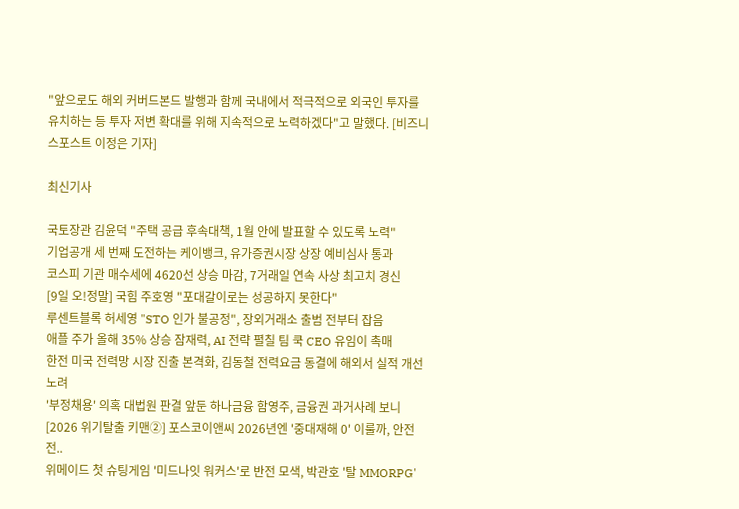"앞으로도 해외 커버드본드 발행과 함께 국내에서 적극적으로 외국인 투자를 유치하는 등 투자 저변 확대를 위해 지속적으로 노력하겠다"고 말했다. [비즈니스포스트 이정은 기자]

최신기사

국토장관 김윤덕 "주택 공급 후속대책, 1월 안에 발표할 수 있도록 노력"
기업공개 세 번째 도전하는 케이뱅크, 유가증권시장 상장 예비심사 통과
코스피 기관 매수세에 4620선 상승 마감, 7거래일 연속 사상 최고치 경신
[9일 오!정말] 국힘 주호영 "포대갈이로는 성공하지 못한다"
루센트블록 허세영 "STO 인가 불공정", 장외거래소 출범 전부터 잡음
애플 주가 올해 35% 상승 잠재력, AI 전략 펼칠 팀 쿡 CEO 유임이 촉매
한전 미국 전력망 시장 진출 본격화, 김동철 전력요금 동결에 해외서 실적 개선 노려
'부정채용' 의혹 대법원 판결 앞둔 하나금융 함영주, 금융권 과거사례 보니
[2026 위기탈출 키맨②] 포스코이앤씨 2026년엔 '중대재해 0' 이룰까, 안전 전..
위메이드 첫 슈팅게임 '미드나잇 워커스'로 반전 모색, 박관호 '탈 MMORPG'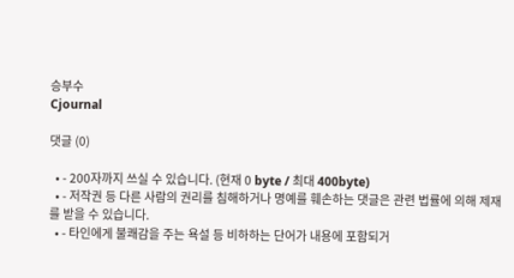승부수
Cjournal

댓글 (0)

  • - 200자까지 쓰실 수 있습니다. (현재 0 byte / 최대 400byte)
  • - 저작권 등 다른 사람의 권리를 침해하거나 명예를 훼손하는 댓글은 관련 법률에 의해 제재를 받을 수 있습니다.
  • - 타인에게 불쾌감을 주는 욕설 등 비하하는 단어가 내용에 포함되거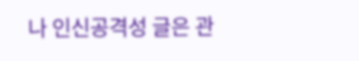나 인신공격성 글은 관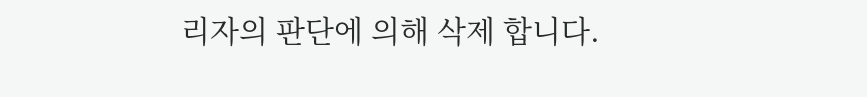리자의 판단에 의해 삭제 합니다.